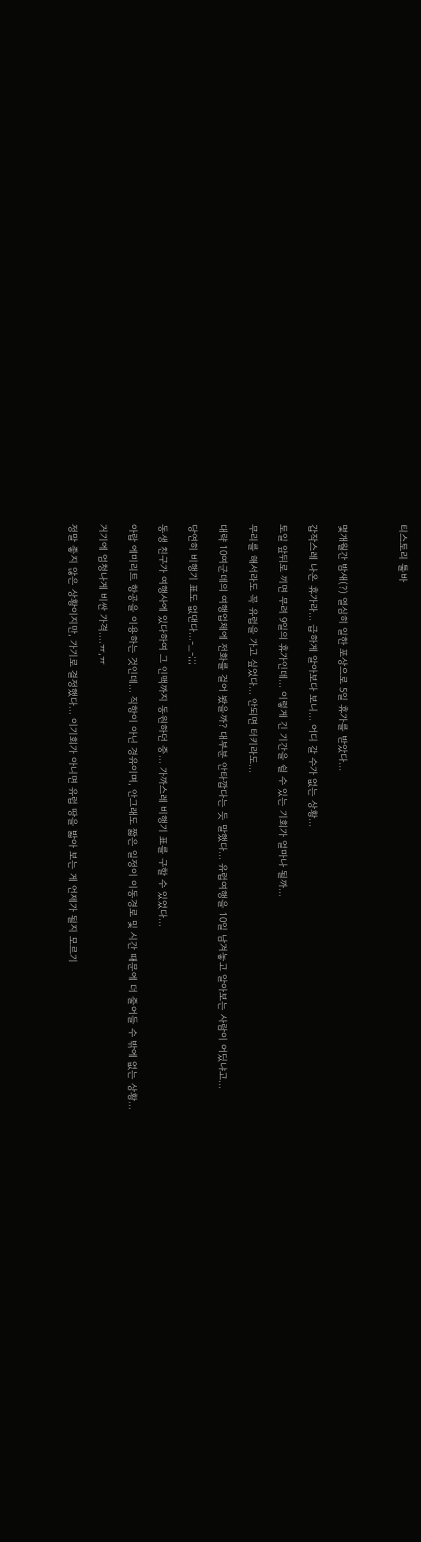티스토리 툴바



몇개월간 밤새(?) 열심히 일한 포상으로 5일 휴가를 받았다...

갑작스레 나온 휴가라... 급하게 알아보다 보니... 어디 갈 수가 없는 상황...

토일 앞뒤로 끼면 무려 9일의 휴가인데... 이렇게 긴 기간을 쉴 수 있는 기회가 얼마나 될까...

무리를 해서라도 꼭 유럽을 가고 싶었다... 안되면 터키라도...

대략 10여군데의 여행업체에 전화를 걸어 봤을까? 대부분 안타깝다는 듯 말했다... 유럽여행을 10일 남겨놓고 알아보는 사람이 어딨냐고...

당연히 비행기 표도 없댄다...-_-;;;

동생 친구가 여행사에 있다하여 그 인맥까지 동원하던 중... 가까스레 비행기 표를 구할 수 있었다...

아랍 에미리트 항공을 이용하는 것인데... 직항이 아닌 경유이며, 안그래도 짧은 일정이 이동경로 및 시간 때문에 더 줄어들 수 밖에 없는 상황...

거기에 엄청나게 비싼 가격....ㅠ,ㅠ

정말 좋지 않은 상황이지만, 가기로 결정했다... 이기회가 아니면 유럽 땅을 밟아 보는 게 언제가 될지 모르기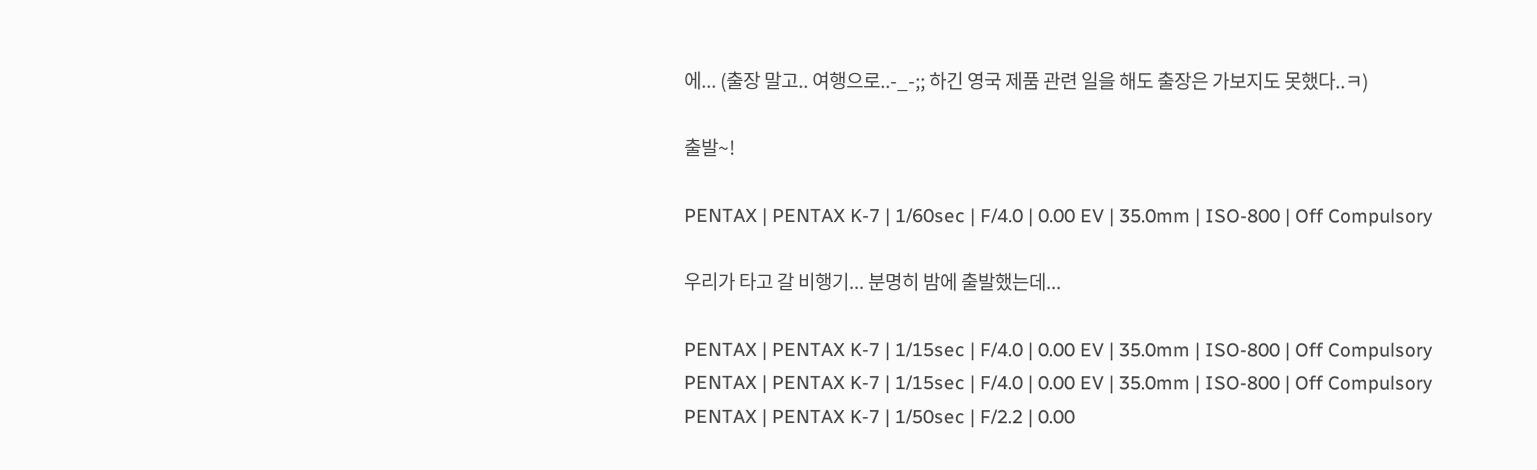에... (출장 말고.. 여행으로..-_-;; 하긴 영국 제품 관련 일을 해도 출장은 가보지도 못했다..ㅋ)

출발~!

PENTAX | PENTAX K-7 | 1/60sec | F/4.0 | 0.00 EV | 35.0mm | ISO-800 | Off Compulsory

우리가 타고 갈 비행기... 분명히 밤에 출발했는데...

PENTAX | PENTAX K-7 | 1/15sec | F/4.0 | 0.00 EV | 35.0mm | ISO-800 | Off Compulsory
PENTAX | PENTAX K-7 | 1/15sec | F/4.0 | 0.00 EV | 35.0mm | ISO-800 | Off Compulsory
PENTAX | PENTAX K-7 | 1/50sec | F/2.2 | 0.00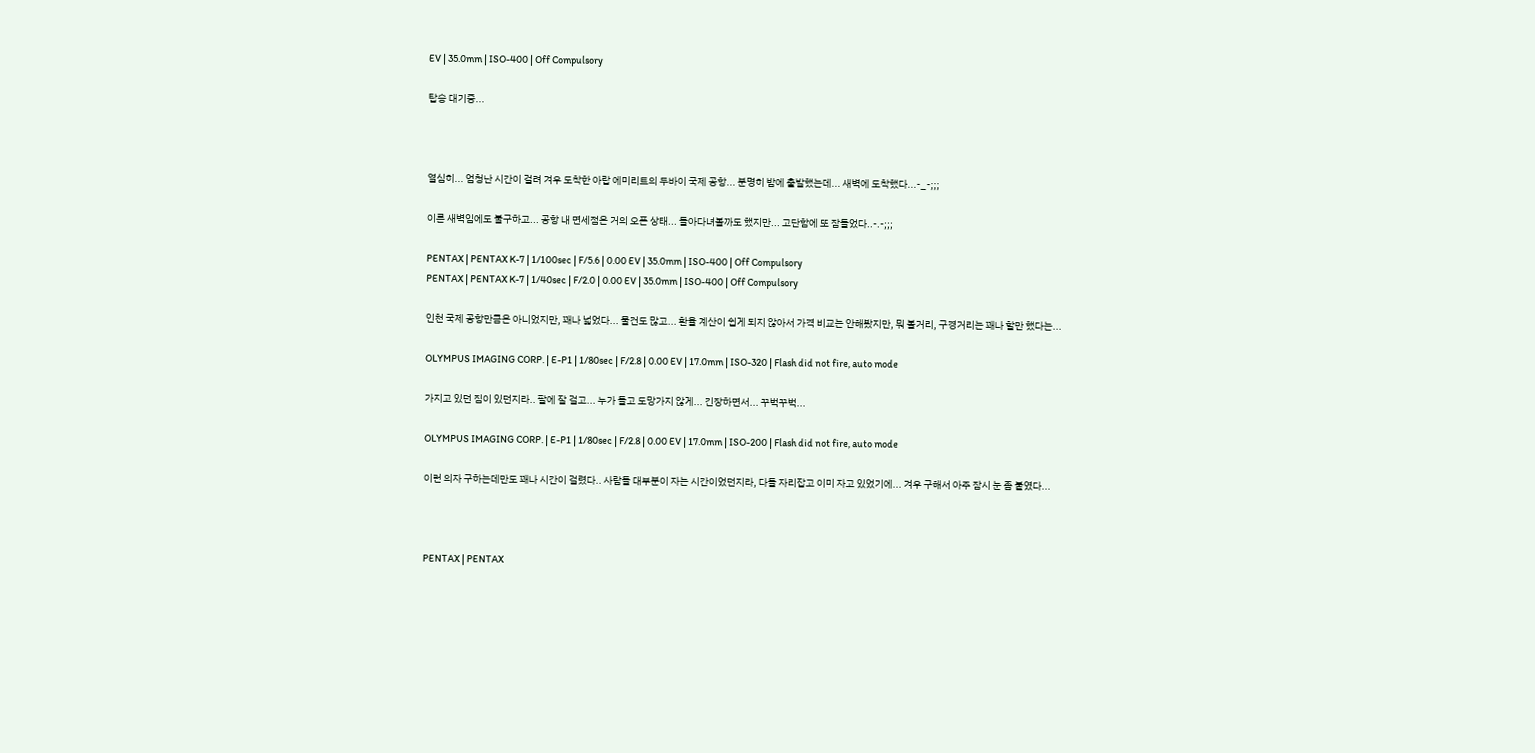EV | 35.0mm | ISO-400 | Off Compulsory

탑승 대기중...



열심히... 엄청난 시간이 걸려 겨우 도착한 아랍 에미리트의 두바이 국제 공항... 분명히 밤에 출발했는데... 새벽에 도착했다...-_-;;;

이른 새벽임에도 불구하고... 공항 내 면세점은 거의 오픈 상태... 돌아다녀볼까도 했지만... 고단함에 또 잠들었다..-.-;;;

PENTAX | PENTAX K-7 | 1/100sec | F/5.6 | 0.00 EV | 35.0mm | ISO-400 | Off Compulsory
PENTAX | PENTAX K-7 | 1/40sec | F/2.0 | 0.00 EV | 35.0mm | ISO-400 | Off Compulsory

인천 국제 공항만큼은 아니었지만, 꽤나 넓었다... 물건도 많고... 환율 계산이 쉽게 되지 않아서 가격 비교는 안해봤지만, 뭐 볼거리, 구경거리는 꽤나 할만 했다는...

OLYMPUS IMAGING CORP. | E-P1 | 1/80sec | F/2.8 | 0.00 EV | 17.0mm | ISO-320 | Flash did not fire, auto mode

가지고 있던 짐이 있던지라.. 팔에 잘 걸고... 누가 들고 도망가지 않게... 긴장하면서... 꾸벅꾸벅...

OLYMPUS IMAGING CORP. | E-P1 | 1/80sec | F/2.8 | 0.00 EV | 17.0mm | ISO-200 | Flash did not fire, auto mode

이런 의자 구하는데만도 꽤나 시간이 걸렸다.. 사람들 대부분이 자는 시간이었던지라, 다들 자리잡고 이미 자고 있었기에... 겨우 구해서 아주 잠시 눈 좀 붙였다...



PENTAX | PENTAX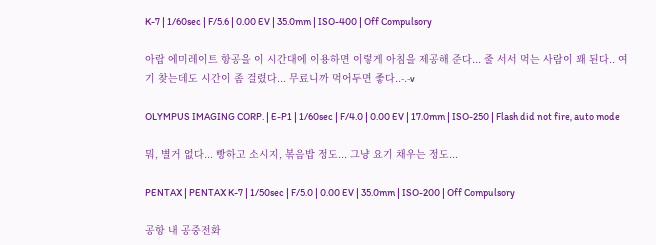K-7 | 1/60sec | F/5.6 | 0.00 EV | 35.0mm | ISO-400 | Off Compulsory

아랍 에미레이트 항공을 이 시간대에 이용하면 이렇게 아침을 제공해 준다... 줄 서서 먹는 사람이 꽤 된다.. 여기 찾는데도 시간이 좀 걸렸다... 무료니까 먹어두면 좋다..-.-v

OLYMPUS IMAGING CORP. | E-P1 | 1/60sec | F/4.0 | 0.00 EV | 17.0mm | ISO-250 | Flash did not fire, auto mode

뭐, 별거 없다... 빵하고 소시지, 볶음밥 정도... 그냥 요기 채우는 정도...

PENTAX | PENTAX K-7 | 1/50sec | F/5.0 | 0.00 EV | 35.0mm | ISO-200 | Off Compulsory

공항 내 공중전화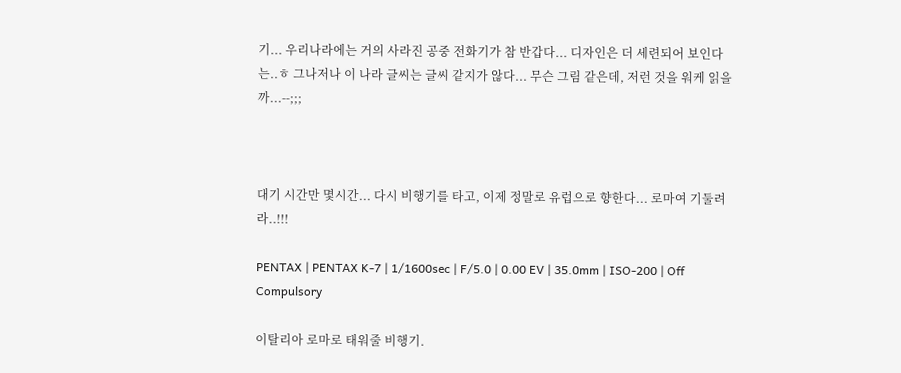기... 우리나라에는 거의 사라진 공중 전화기가 참 반갑다... 디자인은 더 세련되어 보인다는..ㅎ 그나저나 이 나라 글씨는 글씨 같지가 않다... 무슨 그림 같은데, 저런 것을 워케 읽을까...--;;;



대기 시간만 몇시간... 다시 비행기를 타고, 이제 정말로 유럽으로 향한다... 로마여 기둘려라..!!!

PENTAX | PENTAX K-7 | 1/1600sec | F/5.0 | 0.00 EV | 35.0mm | ISO-200 | Off Compulsory

이탈리아 로마로 태워줄 비행기.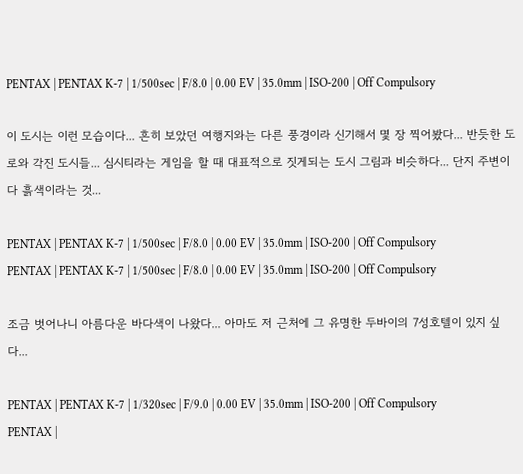PENTAX | PENTAX K-7 | 1/500sec | F/8.0 | 0.00 EV | 35.0mm | ISO-200 | Off Compulsory

이 도시는 이런 모습이다... 흔히 보았던 여행지와는 다른 풍경이라 신기해서 몇 장 찍어봤다... 반듯한 도로와 각진 도시들... 심시티라는 게임을 할 때 대표적으로 짓게되는 도시 그림과 비슷하다... 단지 주변이 다 흙색이라는 것...

PENTAX | PENTAX K-7 | 1/500sec | F/8.0 | 0.00 EV | 35.0mm | ISO-200 | Off Compulsory
PENTAX | PENTAX K-7 | 1/500sec | F/8.0 | 0.00 EV | 35.0mm | ISO-200 | Off Compulsory

조금 벗어나니 아름다운 바다색이 나왔다... 아마도 저 근처에 그 유명한 두바이의 7성호텔이 있지 싶다...

PENTAX | PENTAX K-7 | 1/320sec | F/9.0 | 0.00 EV | 35.0mm | ISO-200 | Off Compulsory
PENTAX |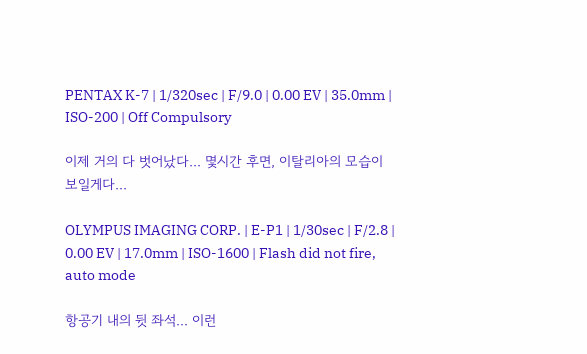PENTAX K-7 | 1/320sec | F/9.0 | 0.00 EV | 35.0mm | ISO-200 | Off Compulsory

이제 거의 다 벗어났다... 몇시간 후면, 이탈리아의 모습이 보일게다...

OLYMPUS IMAGING CORP. | E-P1 | 1/30sec | F/2.8 | 0.00 EV | 17.0mm | ISO-1600 | Flash did not fire, auto mode

항공기 내의 뒷 좌석... 이런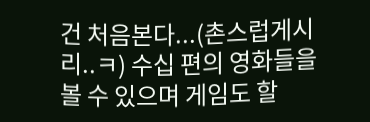건 처음본다...(촌스럽게시리..ㅋ) 수십 편의 영화들을 볼 수 있으며 게임도 할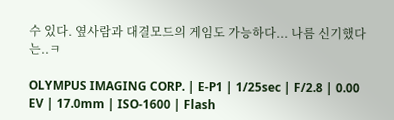수 있다. 옆사람과 대결모드의 게임도 가능하다... 나름 신기했다는..ㅋ

OLYMPUS IMAGING CORP. | E-P1 | 1/25sec | F/2.8 | 0.00 EV | 17.0mm | ISO-1600 | Flash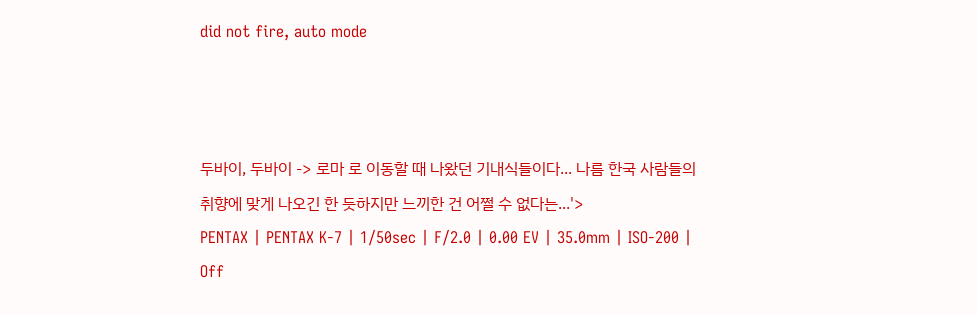did not fire, auto mode



두바이, 두바이 -> 로마 로 이동할 때 나왔던 기내식들이다... 나름 한국 사람들의 취향에 맞게 나오긴 한 듯하지만 느끼한 건 어쩔 수 없다는...'>
PENTAX | PENTAX K-7 | 1/50sec | F/2.0 | 0.00 EV | 35.0mm | ISO-200 | Off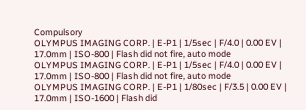Compulsory
OLYMPUS IMAGING CORP. | E-P1 | 1/5sec | F/4.0 | 0.00 EV | 17.0mm | ISO-800 | Flash did not fire, auto mode
OLYMPUS IMAGING CORP. | E-P1 | 1/5sec | F/4.0 | 0.00 EV | 17.0mm | ISO-800 | Flash did not fire, auto mode
OLYMPUS IMAGING CORP. | E-P1 | 1/80sec | F/3.5 | 0.00 EV | 17.0mm | ISO-1600 | Flash did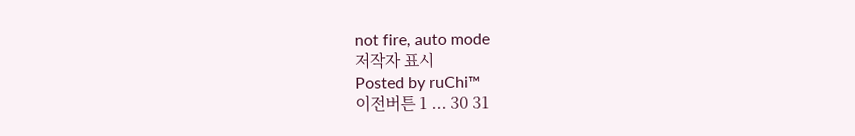not fire, auto mode
저작자 표시
Posted by ruChi™
이전버튼 1 ... 30 31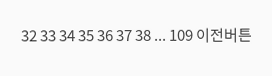32 33 34 35 36 37 38 ... 109 이전버튼